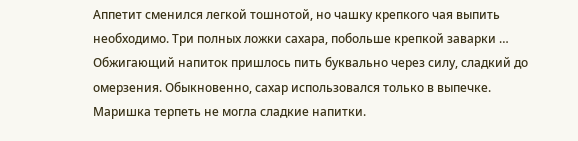Аппетит сменился легкой тошнотой, но чашку крепкого чая выпить необходимо. Три полных ложки сахара, побольше крепкой заварки … Обжигающий напиток пришлось пить буквально через силу, сладкий до омерзения. Обыкновенно, сахар использовался только в выпечке. Маришка терпеть не могла сладкие напитки.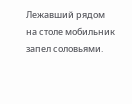Лежавший рядом на столе мобильник запел соловьями.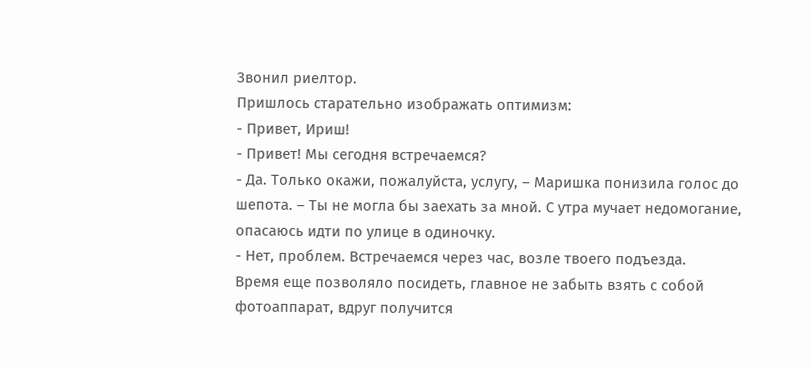Звонил риелтор.
Пришлось старательно изображать оптимизм:
- Привет, Ириш!
- Привет! Мы сегодня встречаемся?
- Да. Только окажи, пожалуйста, услугу, – Маришка понизила голос до шепота. – Ты не могла бы заехать за мной. С утра мучает недомогание, опасаюсь идти по улице в одиночку.
- Нет, проблем. Встречаемся через час, возле твоего подъезда.
Время еще позволяло посидеть, главное не забыть взять с собой фотоаппарат, вдруг получится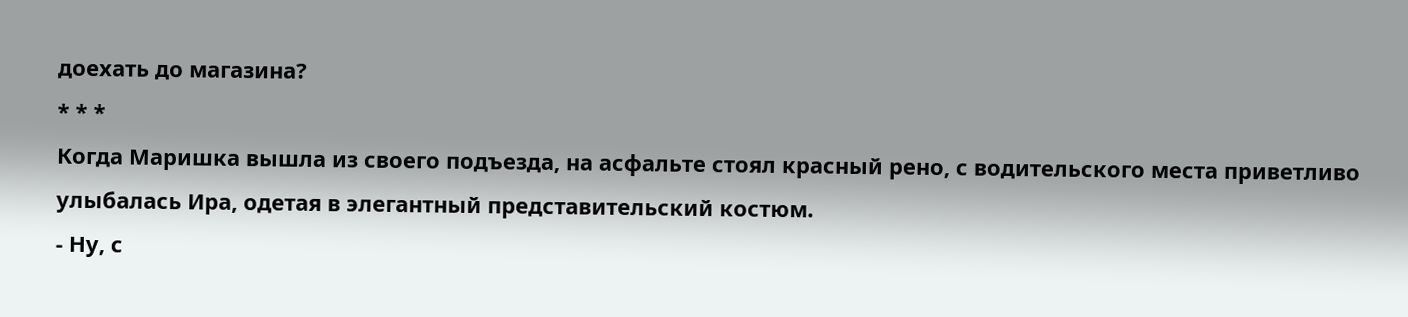доехать до магазина?
* * *
Когда Маришка вышла из своего подъезда, на асфальте стоял красный рено, с водительского места приветливо улыбалась Ира, одетая в элегантный представительский костюм.
- Ну, с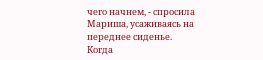чего начнем, - спросила Мариша, усаживаясь на переднее сиденье.
Когда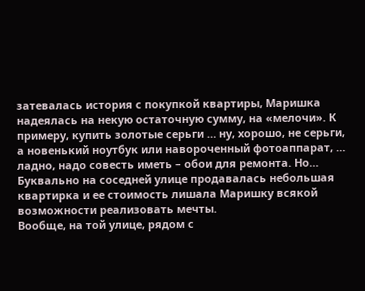затевалась история с покупкой квартиры, Маришка надеялась на некую остаточную сумму, на «мелочи». К примеру, купить золотые серьги … ну, хорошо, не серьги, а новенький ноутбук или навороченный фотоаппарат, … ладно, надо совесть иметь – обои для ремонта. Но…
Буквально на соседней улице продавалась небольшая квартирка и ее стоимость лишала Маришку всякой возможности реализовать мечты.
Вообще, на той улице, рядом с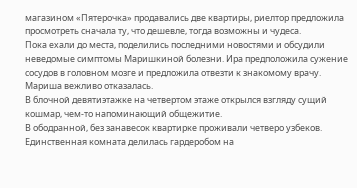магазином «Пятерочка» продавались две квартиры, риелтор предложила просмотреть сначала ту, что дешевле, тогда возможны и чудеса.
Пока ехали до места, поделились последними новостями и обсудили неведомые симптомы Маришкиной болезни. Ира предположила сужение сосудов в головном мозге и предложила отвезти к знакомому врачу.
Мариша вежливо отказалась.
В блочной девятиэтажке на четвертом этаже открылся взгляду сущий кошмар, чем-то напоминающий общежитие.
В ободранной, без занавесок квартирке проживали четверо узбеков. Единственная комната делилась гардеробом на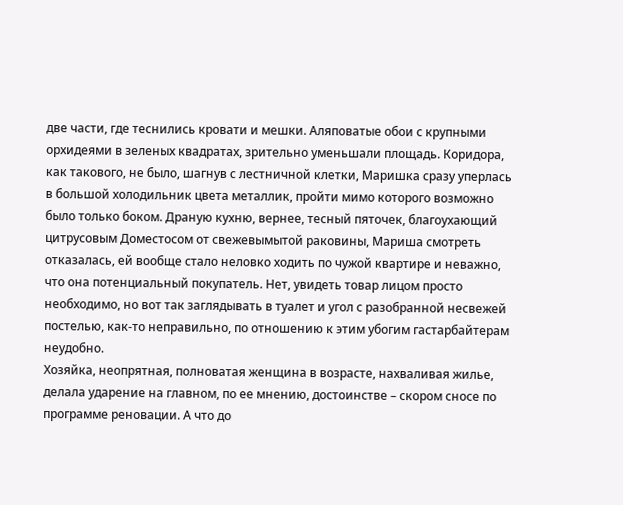две части, где теснились кровати и мешки. Аляповатые обои с крупными орхидеями в зеленых квадратах, зрительно уменьшали площадь. Коридора, как такового, не было, шагнув с лестничной клетки, Маришка сразу уперлась в большой холодильник цвета металлик, пройти мимо которого возможно было только боком. Драную кухню, вернее, тесный пяточек, благоухающий цитрусовым Доместосом от свежевымытой раковины, Мариша смотреть отказалась, ей вообще стало неловко ходить по чужой квартире и неважно, что она потенциальный покупатель. Нет, увидеть товар лицом просто необходимо, но вот так заглядывать в туалет и угол с разобранной несвежей постелью, как-то неправильно, по отношению к этим убогим гастарбайтерам неудобно.
Хозяйка, неопрятная, полноватая женщина в возрасте, нахваливая жилье, делала ударение на главном, по ее мнению, достоинстве – скором сносе по программе реновации. А что до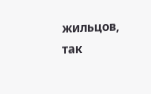жильцов, так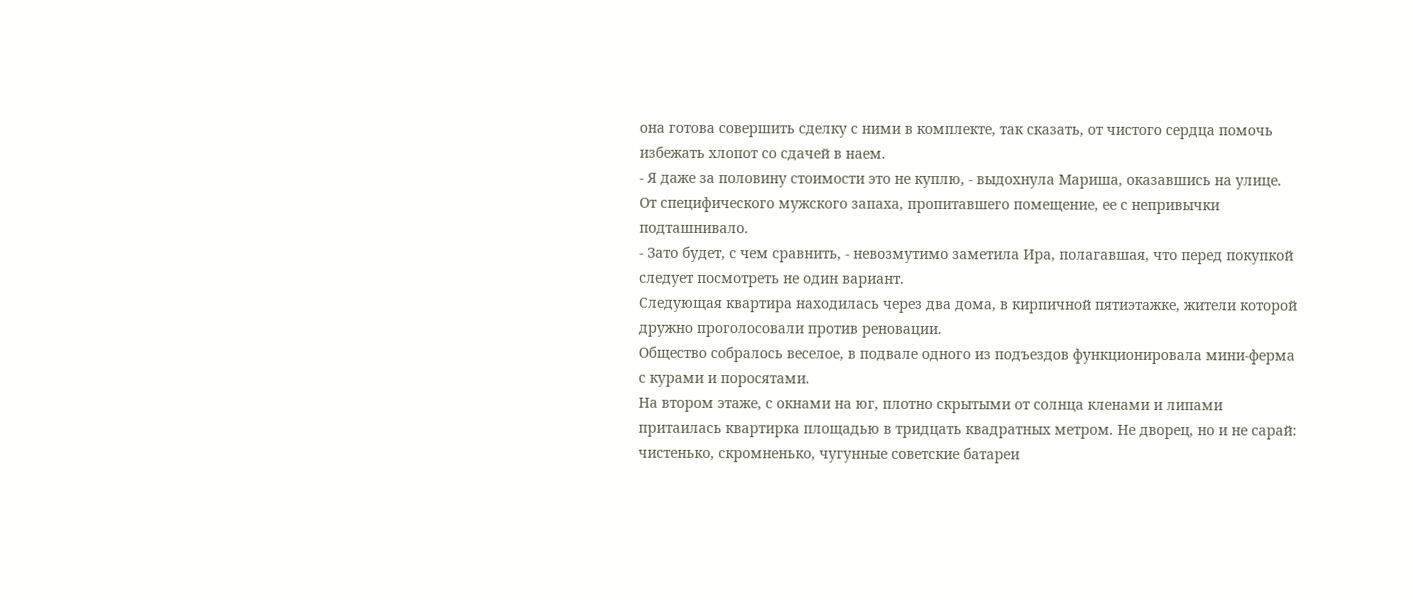она готова совершить сделку с ними в комплекте, так сказать, от чистого сердца помочь избежать хлопот со сдачей в наем.
- Я даже за половину стоимости это не куплю, - выдохнула Мариша, оказавшись на улице.
От специфического мужского запаха, пропитавшего помещение, ее с непривычки подташнивало.
- Зато будет, с чем сравнить, - невозмутимо заметила Ира, полагавшая, что перед покупкой следует посмотреть не один вариант.
Следующая квартира находилась через два дома, в кирпичной пятиэтажке, жители которой дружно проголосовали против реновации.
Общество собралось веселое, в подвале одного из подъездов функционировала мини-ферма с курами и поросятами.
На втором этаже, с окнами на юг, плотно скрытыми от солнца кленами и липами притаилась квартирка площадью в тридцать квадратных метром. Не дворец, но и не сарай: чистенько, скромненько, чугунные советские батареи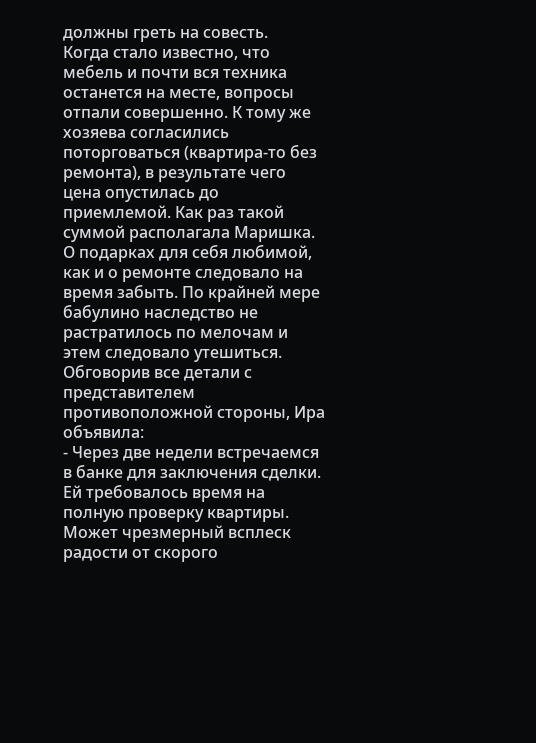должны греть на совесть.
Когда стало известно, что мебель и почти вся техника останется на месте, вопросы отпали совершенно. К тому же хозяева согласились поторговаться (квартира-то без ремонта), в результате чего цена опустилась до приемлемой. Как раз такой суммой располагала Маришка. О подарках для себя любимой, как и о ремонте следовало на время забыть. По крайней мере бабулино наследство не растратилось по мелочам и этем следовало утешиться.
Обговорив все детали с представителем противоположной стороны, Ира объявила:
- Через две недели встречаемся в банке для заключения сделки.
Ей требовалось время на полную проверку квартиры.
Может чрезмерный всплеск радости от скорого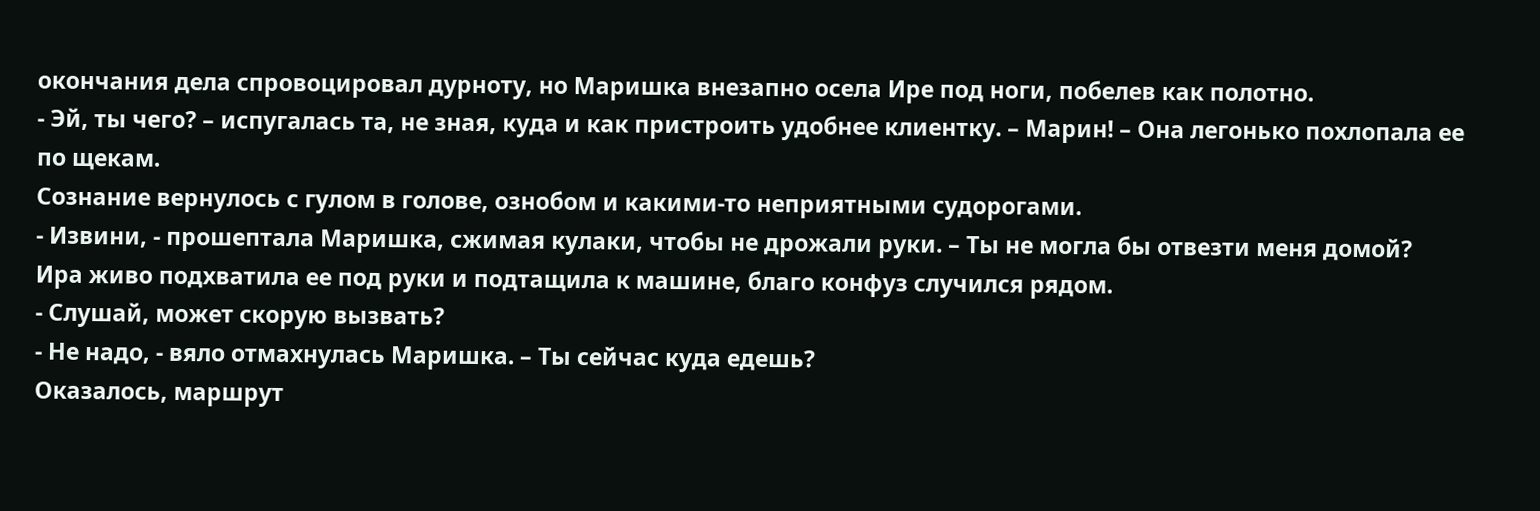окончания дела спровоцировал дурноту, но Маришка внезапно осела Ире под ноги, побелев как полотно.
- Эй, ты чего? – испугалась та, не зная, куда и как пристроить удобнее клиентку. – Марин! – Она легонько похлопала ее по щекам.
Сознание вернулось с гулом в голове, ознобом и какими-то неприятными судорогами.
- Извини, - прошептала Маришка, сжимая кулаки, чтобы не дрожали руки. – Ты не могла бы отвезти меня домой?
Ира живо подхватила ее под руки и подтащила к машине, благо конфуз случился рядом.
- Слушай, может скорую вызвать?
- Не надо, - вяло отмахнулась Маришка. – Ты сейчас куда едешь?
Оказалось, маршрут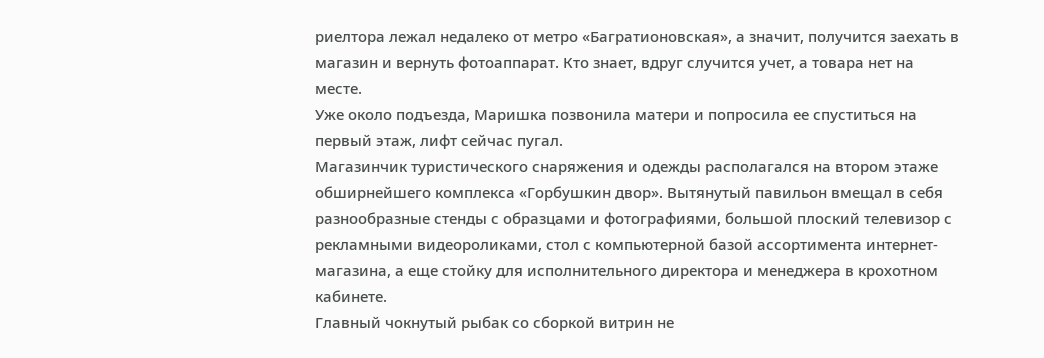риелтора лежал недалеко от метро «Багратионовская», а значит, получится заехать в магазин и вернуть фотоаппарат. Кто знает, вдруг случится учет, а товара нет на месте.
Уже около подъезда, Маришка позвонила матери и попросила ее спуститься на первый этаж, лифт сейчас пугал.
Магазинчик туристического снаряжения и одежды располагался на втором этаже обширнейшего комплекса «Горбушкин двор». Вытянутый павильон вмещал в себя разнообразные стенды с образцами и фотографиями, большой плоский телевизор с рекламными видеороликами, стол с компьютерной базой ассортимента интернет-магазина, а еще стойку для исполнительного директора и менеджера в крохотном кабинете.
Главный чокнутый рыбак со сборкой витрин не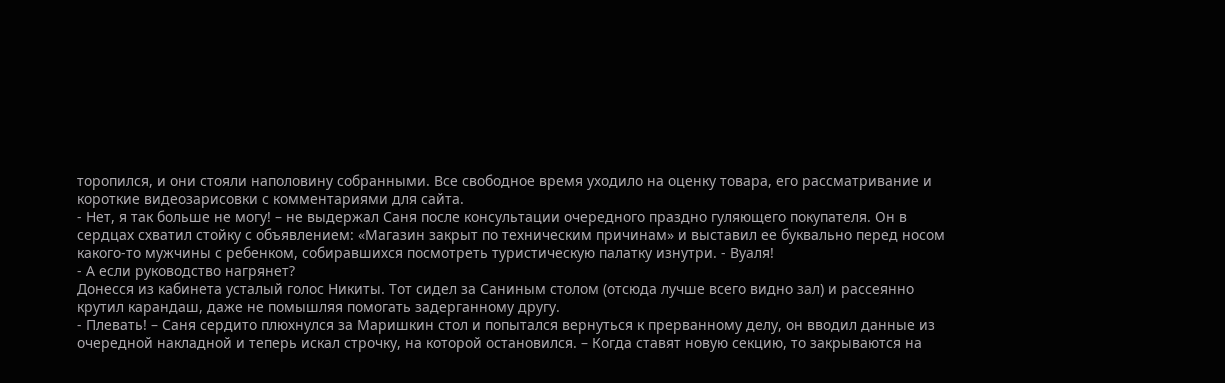торопился, и они стояли наполовину собранными. Все свободное время уходило на оценку товара, его рассматривание и короткие видеозарисовки с комментариями для сайта.
- Нет, я так больше не могу! – не выдержал Саня после консультации очередного праздно гуляющего покупателя. Он в сердцах схватил стойку с объявлением: «Магазин закрыт по техническим причинам» и выставил ее буквально перед носом какого-то мужчины с ребенком, собиравшихся посмотреть туристическую палатку изнутри. - Вуаля!
- А если руководство нагрянет?
Донесся из кабинета усталый голос Никиты. Тот сидел за Саниным столом (отсюда лучше всего видно зал) и рассеянно крутил карандаш, даже не помышляя помогать задерганному другу.
- Плевать! – Саня сердито плюхнулся за Маришкин стол и попытался вернуться к прерванному делу, он вводил данные из очередной накладной и теперь искал строчку, на которой остановился. – Когда ставят новую секцию, то закрываются на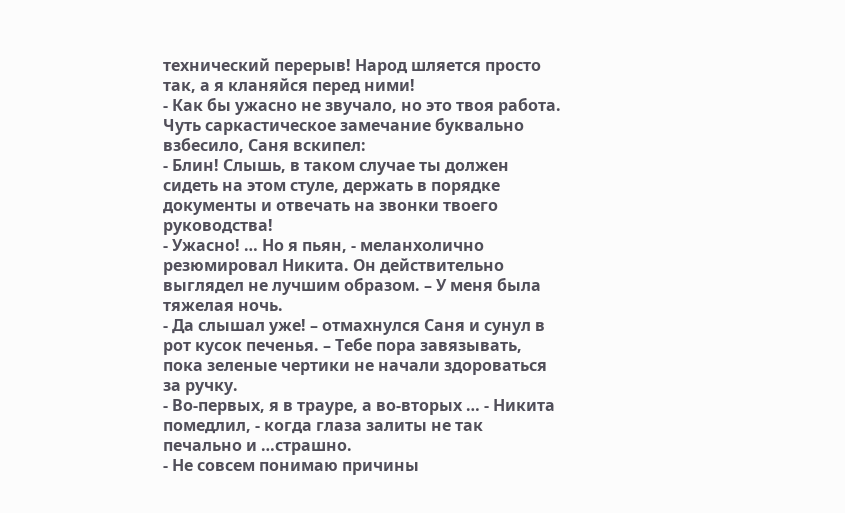технический перерыв! Народ шляется просто так, а я кланяйся перед ними!
- Как бы ужасно не звучало, но это твоя работа.
Чуть саркастическое замечание буквально взбесило, Саня вскипел:
- Блин! Слышь, в таком случае ты должен сидеть на этом стуле, держать в порядке документы и отвечать на звонки твоего руководства!
- Ужасно! … Но я пьян, - меланхолично резюмировал Никита. Он действительно выглядел не лучшим образом. – У меня была тяжелая ночь.
- Да слышал уже! – отмахнулся Саня и сунул в рот кусок печенья. – Тебе пора завязывать, пока зеленые чертики не начали здороваться за ручку.
- Во-первых, я в трауре, а во-вторых … - Никита помедлил, - когда глаза залиты не так печально и …страшно.
- Не совсем понимаю причины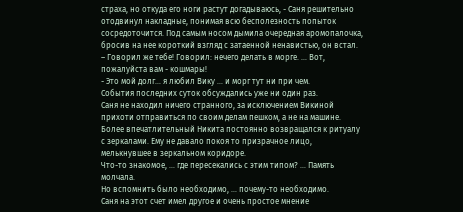страха, но откуда его ноги растут догадываюсь, - Саня решительно отодвинул накладные, понимая всю бесполезность попыток сосредоточится. Под самым носом дымила очередная аромопалочка, бросив на нее короткий взгляд с затаенной ненавистью, он встал. – Говорил же тебе! Говорил: нечего делать в морге. … Вот, пожалуйста вам - кошмары!
- Это мой долг… я любил Вику … и морг тут ни при чем.
События последних суток обсуждались уже ни один раз.
Саня не находил ничего странного, за исключением Викиной прихоти отправиться по своим делам пешком, а не на машине.
Более впечатлительный Никита постоянно возвращался к ритуалу с зеркалами. Ему не давало покоя то призрачное лицо, мелькнувшее в зеркальном коридоре.
Что-то знакомое, … где пересекались с этим типом? … Память молчала.
Но вспомнить было необходимо, … почему-то необходимо.
Саня на этот счет имел другое и очень простое мнение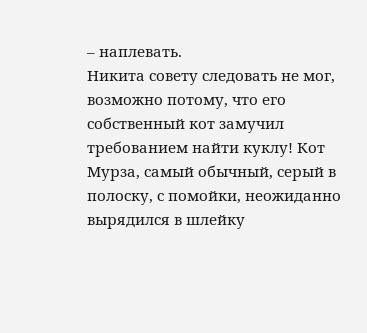– наплевать.
Никита совету следовать не мог, возможно потому, что его собственный кот замучил требованием найти куклу! Кот Мурза, самый обычный, серый в полоску, с помойки, неожиданно вырядился в шлейку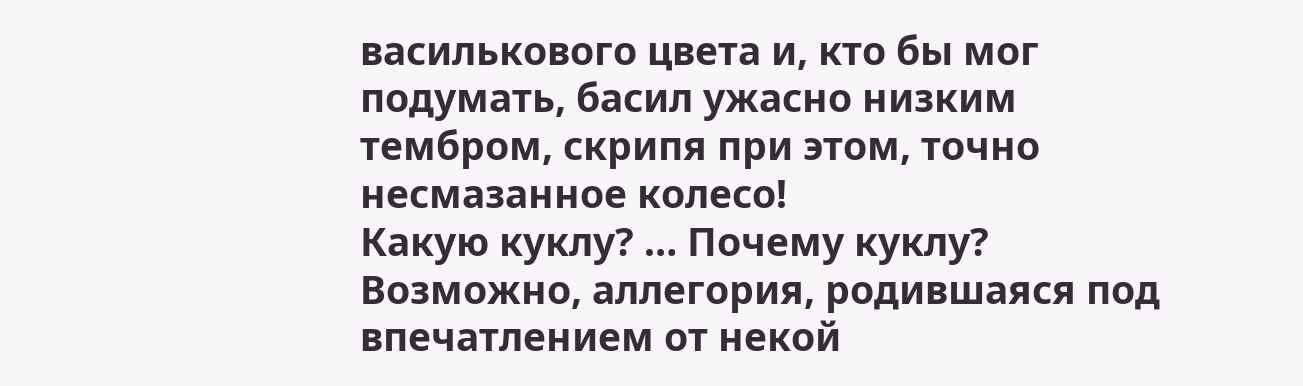василькового цвета и, кто бы мог подумать, басил ужасно низким тембром, скрипя при этом, точно несмазанное колесо!
Какую куклу? … Почему куклу?
Возможно, аллегория, родившаяся под впечатлением от некой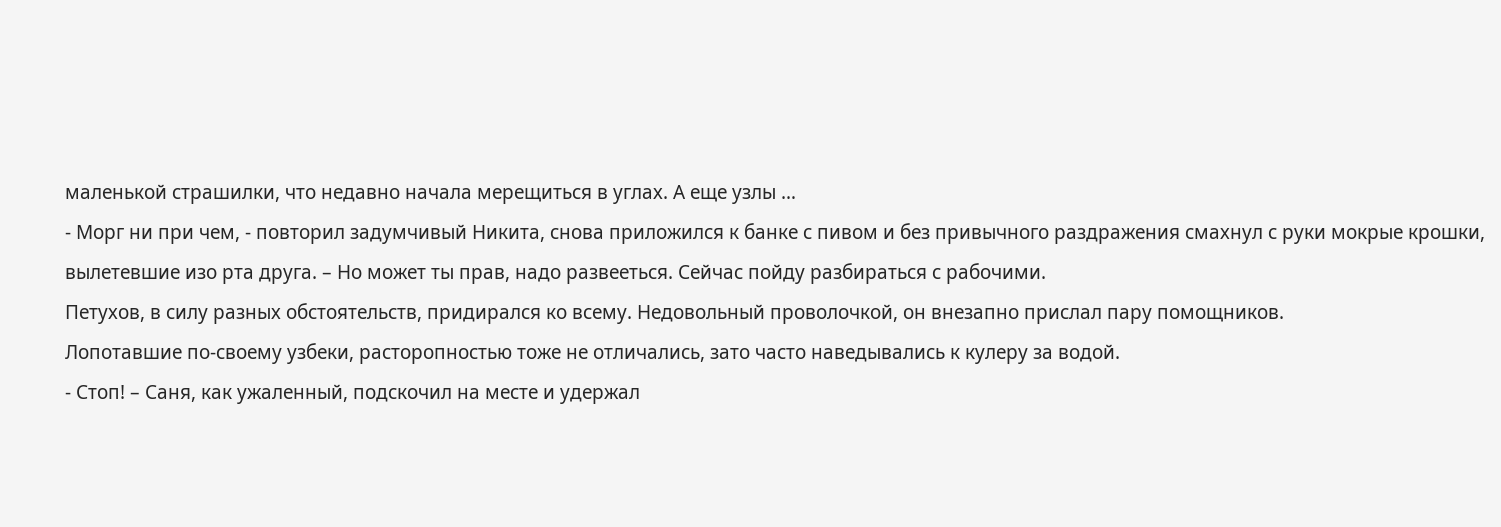маленькой страшилки, что недавно начала мерещиться в углах. А еще узлы …
- Морг ни при чем, - повторил задумчивый Никита, снова приложился к банке с пивом и без привычного раздражения смахнул с руки мокрые крошки, вылетевшие изо рта друга. – Но может ты прав, надо развееться. Сейчас пойду разбираться с рабочими.
Петухов, в силу разных обстоятельств, придирался ко всему. Недовольный проволочкой, он внезапно прислал пару помощников.
Лопотавшие по-своему узбеки, расторопностью тоже не отличались, зато часто наведывались к кулеру за водой.
- Стоп! – Саня, как ужаленный, подскочил на месте и удержал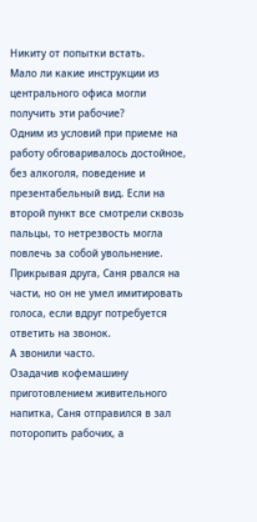Никиту от попытки встать.
Мало ли какие инструкции из центрального офиса могли получить эти рабочие?
Одним из условий при приеме на работу обговаривалось достойное, без алкоголя, поведение и презентабельный вид. Если на второй пункт все смотрели сквозь пальцы, то нетрезвость могла повлечь за собой увольнение.
Прикрывая друга, Саня рвался на части, но он не умел имитировать голоса, если вдруг потребуется ответить на звонок.
А звонили часто.
Озадачив кофемашину приготовлением живительного напитка, Саня отправился в зал поторопить рабочих, а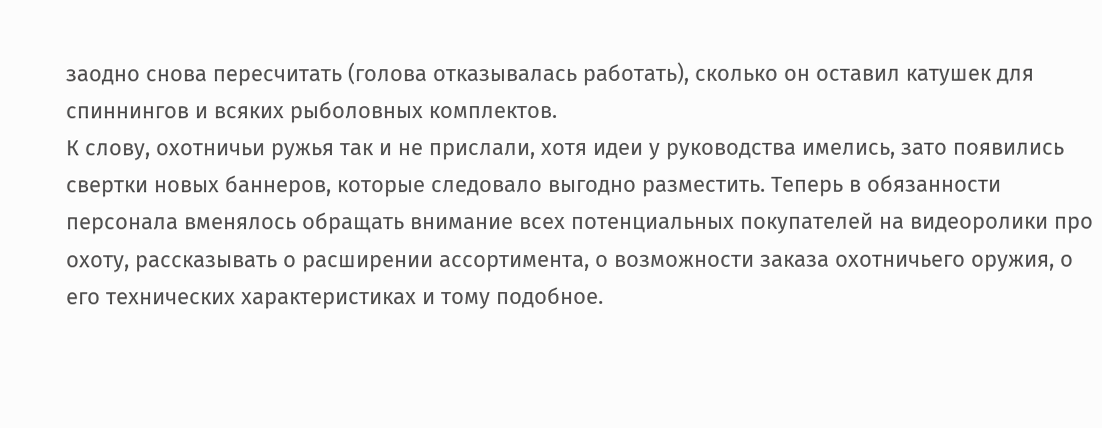заодно снова пересчитать (голова отказывалась работать), сколько он оставил катушек для спиннингов и всяких рыболовных комплектов.
К слову, охотничьи ружья так и не прислали, хотя идеи у руководства имелись, зато появились свертки новых баннеров, которые следовало выгодно разместить. Теперь в обязанности персонала вменялось обращать внимание всех потенциальных покупателей на видеоролики про охоту, рассказывать о расширении ассортимента, о возможности заказа охотничьего оружия, о его технических характеристиках и тому подобное.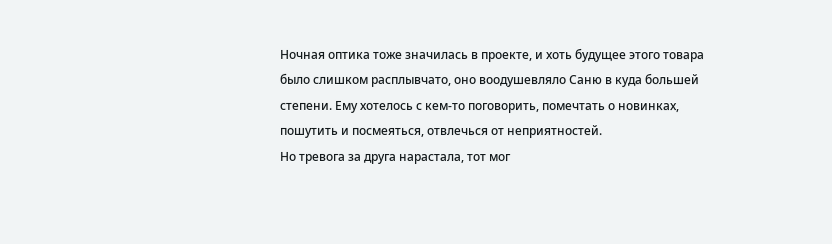Ночная оптика тоже значилась в проекте, и хоть будущее этого товара было слишком расплывчато, оно воодушевляло Саню в куда большей степени. Ему хотелось с кем-то поговорить, помечтать о новинках, пошутить и посмеяться, отвлечься от неприятностей.
Но тревога за друга нарастала, тот мог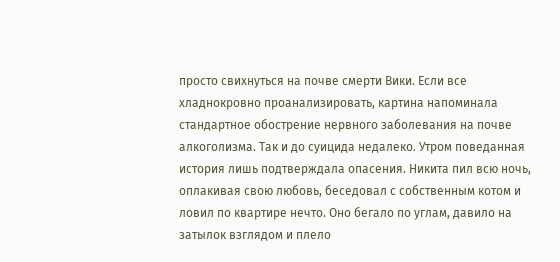просто свихнуться на почве смерти Вики. Если все хладнокровно проанализировать, картина напоминала стандартное обострение нервного заболевания на почве алкоголизма. Так и до суицида недалеко. Утром поведанная история лишь подтверждала опасения. Никита пил всю ночь, оплакивая свою любовь, беседовал с собственным котом и ловил по квартире нечто. Оно бегало по углам, давило на затылок взглядом и плело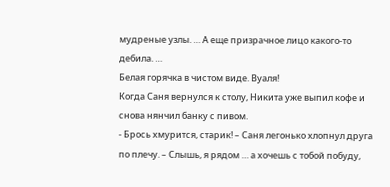мудреные узлы. … А еще призрачное лицо какого-то дебила. …
Белая горячка в чистом виде. Вуаля!
Когда Саня вернулся к столу, Никита уже выпил кофе и снова нянчил банку с пивом.
- Брось хмурится, старик! – Саня легонько хлопнул друга по плечу. – Слышь, я рядом … а хочешь с тобой побуду,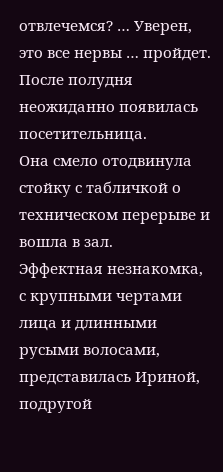отвлечемся? … Уверен, это все нервы … пройдет.
После полудня неожиданно появилась посетительница.
Она смело отодвинула стойку с табличкой о техническом перерыве и вошла в зал.
Эффектная незнакомка, с крупными чертами лица и длинными русыми волосами, представилась Ириной, подругой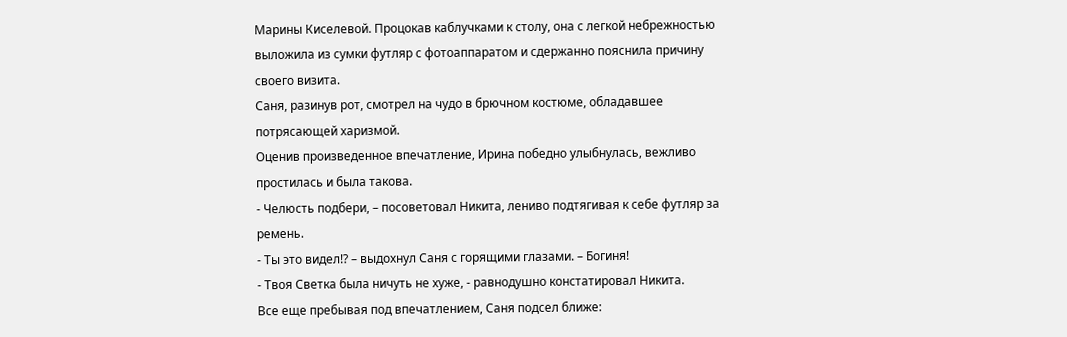Марины Киселевой. Процокав каблучками к столу, она с легкой небрежностью выложила из сумки футляр с фотоаппаратом и сдержанно пояснила причину своего визита.
Саня, разинув рот, смотрел на чудо в брючном костюме, обладавшее потрясающей харизмой.
Оценив произведенное впечатление, Ирина победно улыбнулась, вежливо простилась и была такова.
- Челюсть подбери, – посоветовал Никита, лениво подтягивая к себе футляр за ремень.
- Ты это видел!? – выдохнул Саня с горящими глазами. – Богиня!
- Твоя Светка была ничуть не хуже, - равнодушно констатировал Никита.
Все еще пребывая под впечатлением, Саня подсел ближе: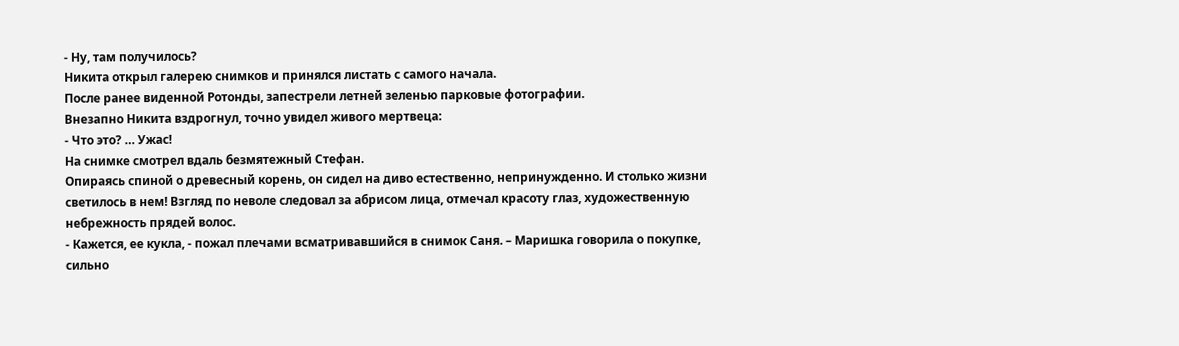- Ну, там получилось?
Никита открыл галерею снимков и принялся листать с самого начала.
После ранее виденной Ротонды, запестрели летней зеленью парковые фотографии.
Внезапно Никита вздрогнул, точно увидел живого мертвеца:
- Что это? … Ужас!
На снимке смотрел вдаль безмятежный Стефан.
Опираясь спиной о древесный корень, он сидел на диво естественно, непринужденно. И столько жизни светилось в нем! Взгляд по неволе следовал за абрисом лица, отмечал красоту глаз, художественную небрежность прядей волос.
- Кажется, ее кукла, - пожал плечами всматривавшийся в снимок Саня. – Маришка говорила о покупке, сильно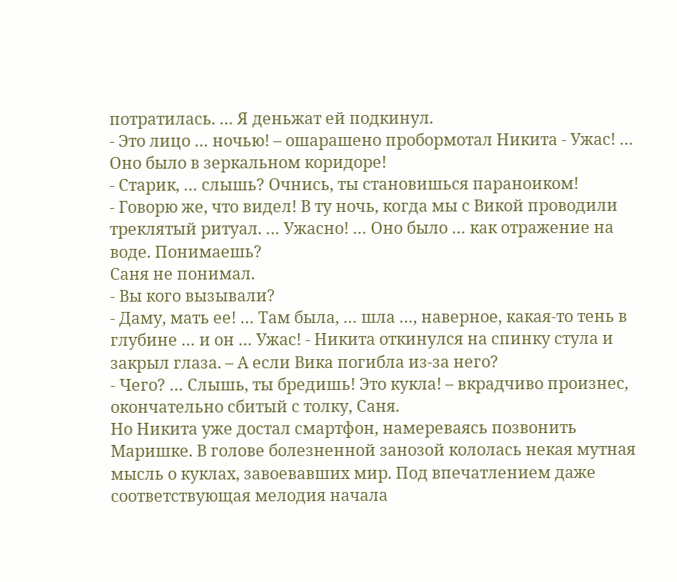потратилась. … Я деньжат ей подкинул.
- Это лицо … ночью! – ошарашено пробормотал Никита - Ужас! … Оно было в зеркальном коридоре!
- Старик, … слышь? Очнись, ты становишься параноиком!
- Говорю же, что видел! В ту ночь, когда мы с Викой проводили треклятый ритуал. … Ужасно! … Оно было … как отражение на воде. Понимаешь?
Саня не понимал.
- Вы кого вызывали?
- Даму, мать ее! … Там была, … шла …, наверное, какая-то тень в глубине … и он … Ужас! - Никита откинулся на спинку стула и закрыл глаза. – А если Вика погибла из-за него?
- Чего? … Слышь, ты бредишь! Это кукла! – вкрадчиво произнес, окончательно сбитый с толку, Саня.
Но Никита уже достал смартфон, намереваясь позвонить Маришке. В голове болезненной занозой кололась некая мутная мысль о куклах, завоевавших мир. Под впечатлением даже соответствующая мелодия начала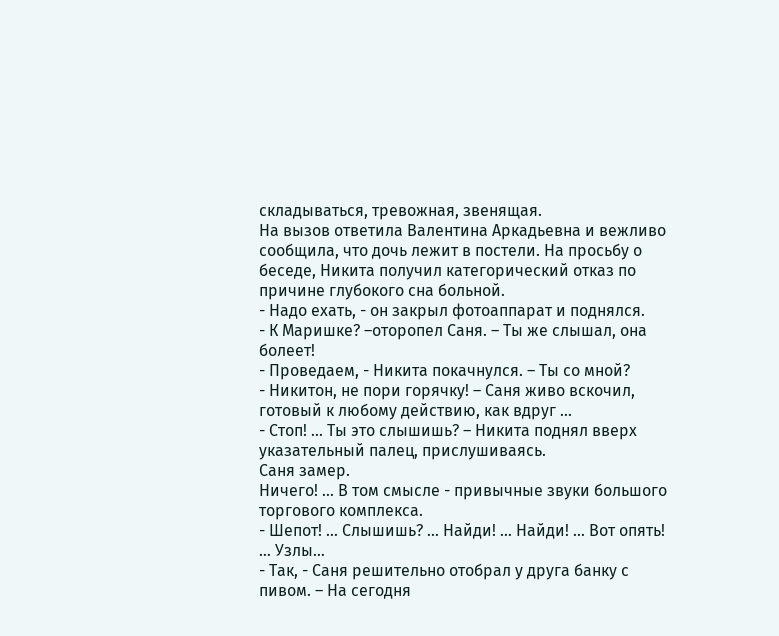складываться, тревожная, звенящая.
На вызов ответила Валентина Аркадьевна и вежливо сообщила, что дочь лежит в постели. На просьбу о беседе, Никита получил категорический отказ по причине глубокого сна больной.
- Надо ехать, - он закрыл фотоаппарат и поднялся.
- К Маришке? –оторопел Саня. – Ты же слышал, она болеет!
- Проведаем, - Никита покачнулся. – Ты со мной?
- Никитон, не пори горячку! – Саня живо вскочил, готовый к любому действию, как вдруг …
- Стоп! … Ты это слышишь? – Никита поднял вверх указательный палец, прислушиваясь.
Саня замер.
Ничего! … В том смысле - привычные звуки большого торгового комплекса.
- Шепот! … Слышишь? … Найди! … Найди! … Вот опять! … Узлы…
- Так, - Саня решительно отобрал у друга банку с пивом. – На сегодня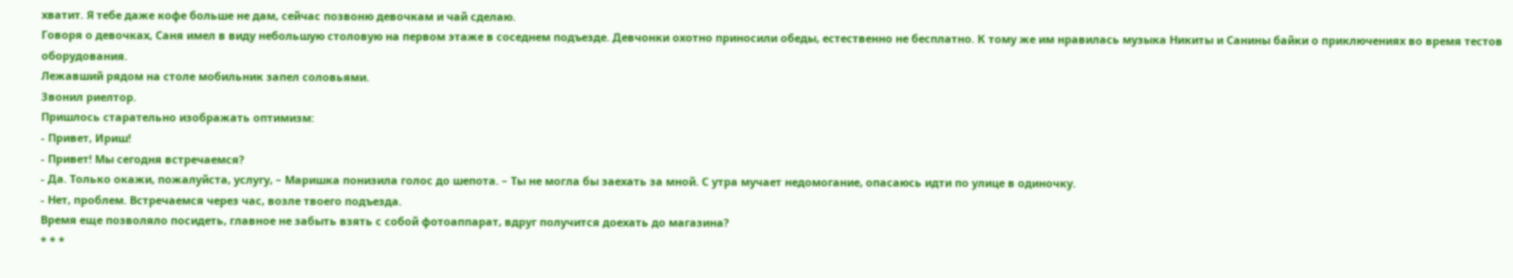хватит. Я тебе даже кофе больше не дам, сейчас позвоню девочкам и чай сделаю.
Говоря о девочках, Саня имел в виду небольшую столовую на первом этаже в соседнем подъезде. Девчонки охотно приносили обеды, естественно не бесплатно. К тому же им нравилась музыка Никиты и Санины байки о приключениях во время тестов оборудования.
Лежавший рядом на столе мобильник запел соловьями.
Звонил риелтор.
Пришлось старательно изображать оптимизм:
- Привет, Ириш!
- Привет! Мы сегодня встречаемся?
- Да. Только окажи, пожалуйста, услугу, – Маришка понизила голос до шепота. – Ты не могла бы заехать за мной. С утра мучает недомогание, опасаюсь идти по улице в одиночку.
- Нет, проблем. Встречаемся через час, возле твоего подъезда.
Время еще позволяло посидеть, главное не забыть взять с собой фотоаппарат, вдруг получится доехать до магазина?
* * *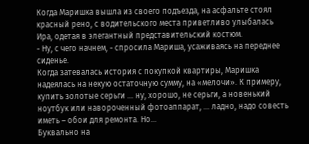Когда Маришка вышла из своего подъезда, на асфальте стоял красный рено, с водительского места приветливо улыбалась Ира, одетая в элегантный представительский костюм.
- Ну, с чего начнем, - спросила Мариша, усаживаясь на переднее сиденье.
Когда затевалась история с покупкой квартиры, Маришка надеялась на некую остаточную сумму, на «мелочи». К примеру, купить золотые серьги … ну, хорошо, не серьги, а новенький ноутбук или навороченный фотоаппарат, … ладно, надо совесть иметь – обои для ремонта. Но…
Буквально на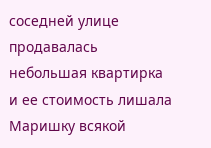соседней улице продавалась небольшая квартирка и ее стоимость лишала Маришку всякой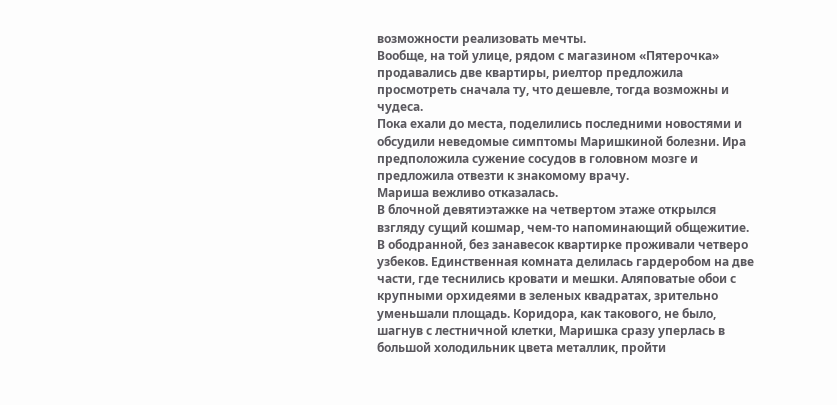возможности реализовать мечты.
Вообще, на той улице, рядом с магазином «Пятерочка» продавались две квартиры, риелтор предложила просмотреть сначала ту, что дешевле, тогда возможны и чудеса.
Пока ехали до места, поделились последними новостями и обсудили неведомые симптомы Маришкиной болезни. Ира предположила сужение сосудов в головном мозге и предложила отвезти к знакомому врачу.
Мариша вежливо отказалась.
В блочной девятиэтажке на четвертом этаже открылся взгляду сущий кошмар, чем-то напоминающий общежитие.
В ободранной, без занавесок квартирке проживали четверо узбеков. Единственная комната делилась гардеробом на две части, где теснились кровати и мешки. Аляповатые обои с крупными орхидеями в зеленых квадратах, зрительно уменьшали площадь. Коридора, как такового, не было, шагнув с лестничной клетки, Маришка сразу уперлась в большой холодильник цвета металлик, пройти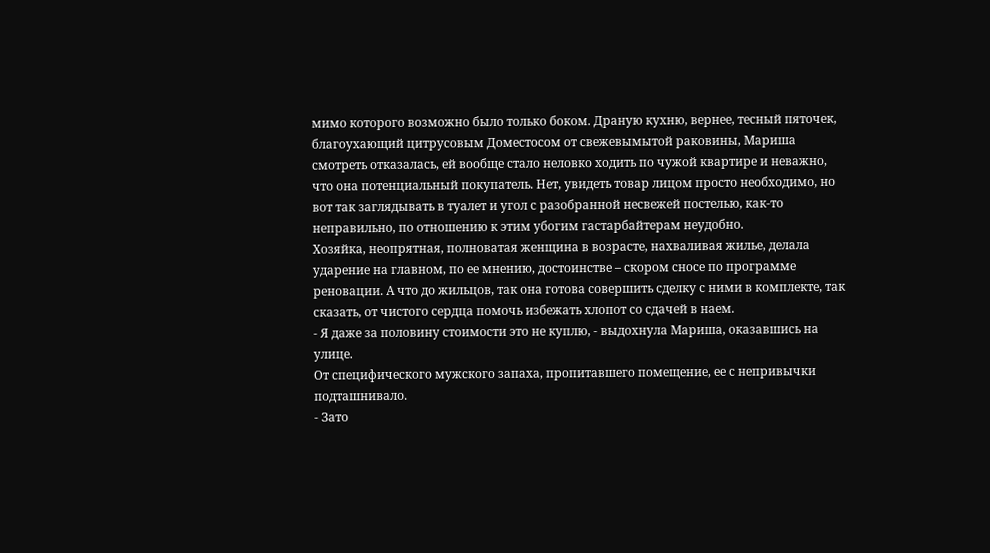мимо которого возможно было только боком. Драную кухню, вернее, тесный пяточек, благоухающий цитрусовым Доместосом от свежевымытой раковины, Мариша смотреть отказалась, ей вообще стало неловко ходить по чужой квартире и неважно, что она потенциальный покупатель. Нет, увидеть товар лицом просто необходимо, но вот так заглядывать в туалет и угол с разобранной несвежей постелью, как-то неправильно, по отношению к этим убогим гастарбайтерам неудобно.
Хозяйка, неопрятная, полноватая женщина в возрасте, нахваливая жилье, делала ударение на главном, по ее мнению, достоинстве – скором сносе по программе реновации. А что до жильцов, так она готова совершить сделку с ними в комплекте, так сказать, от чистого сердца помочь избежать хлопот со сдачей в наем.
- Я даже за половину стоимости это не куплю, - выдохнула Мариша, оказавшись на улице.
От специфического мужского запаха, пропитавшего помещение, ее с непривычки подташнивало.
- Зато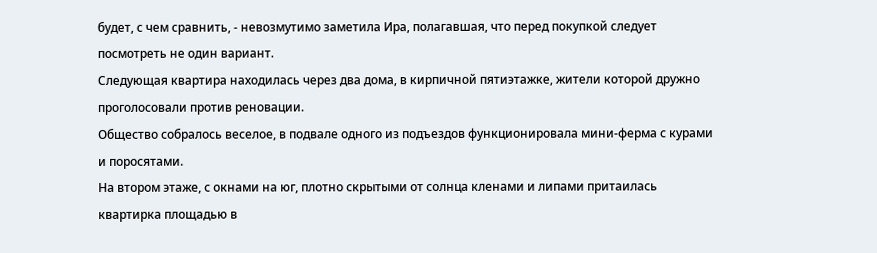будет, с чем сравнить, - невозмутимо заметила Ира, полагавшая, что перед покупкой следует посмотреть не один вариант.
Следующая квартира находилась через два дома, в кирпичной пятиэтажке, жители которой дружно проголосовали против реновации.
Общество собралось веселое, в подвале одного из подъездов функционировала мини-ферма с курами и поросятами.
На втором этаже, с окнами на юг, плотно скрытыми от солнца кленами и липами притаилась квартирка площадью в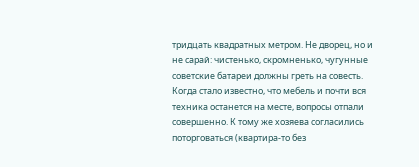тридцать квадратных метром. Не дворец, но и не сарай: чистенько, скромненько, чугунные советские батареи должны греть на совесть.
Когда стало известно, что мебель и почти вся техника останется на месте, вопросы отпали совершенно. К тому же хозяева согласились поторговаться (квартира-то без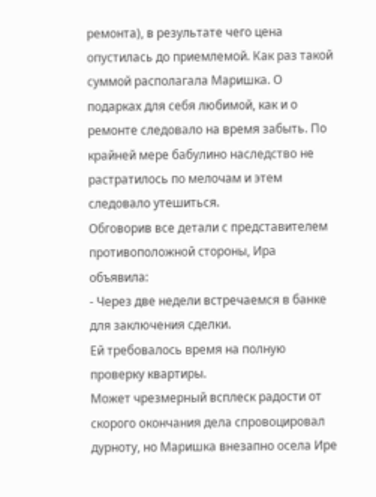ремонта), в результате чего цена опустилась до приемлемой. Как раз такой суммой располагала Маришка. О подарках для себя любимой, как и о ремонте следовало на время забыть. По крайней мере бабулино наследство не растратилось по мелочам и этем следовало утешиться.
Обговорив все детали с представителем противоположной стороны, Ира объявила:
- Через две недели встречаемся в банке для заключения сделки.
Ей требовалось время на полную проверку квартиры.
Может чрезмерный всплеск радости от скорого окончания дела спровоцировал дурноту, но Маришка внезапно осела Ире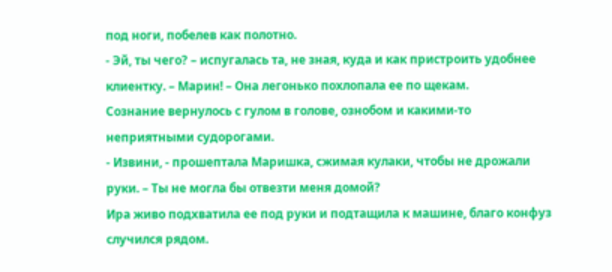под ноги, побелев как полотно.
- Эй, ты чего? – испугалась та, не зная, куда и как пристроить удобнее клиентку. – Марин! – Она легонько похлопала ее по щекам.
Сознание вернулось с гулом в голове, ознобом и какими-то неприятными судорогами.
- Извини, - прошептала Маришка, сжимая кулаки, чтобы не дрожали руки. – Ты не могла бы отвезти меня домой?
Ира живо подхватила ее под руки и подтащила к машине, благо конфуз случился рядом.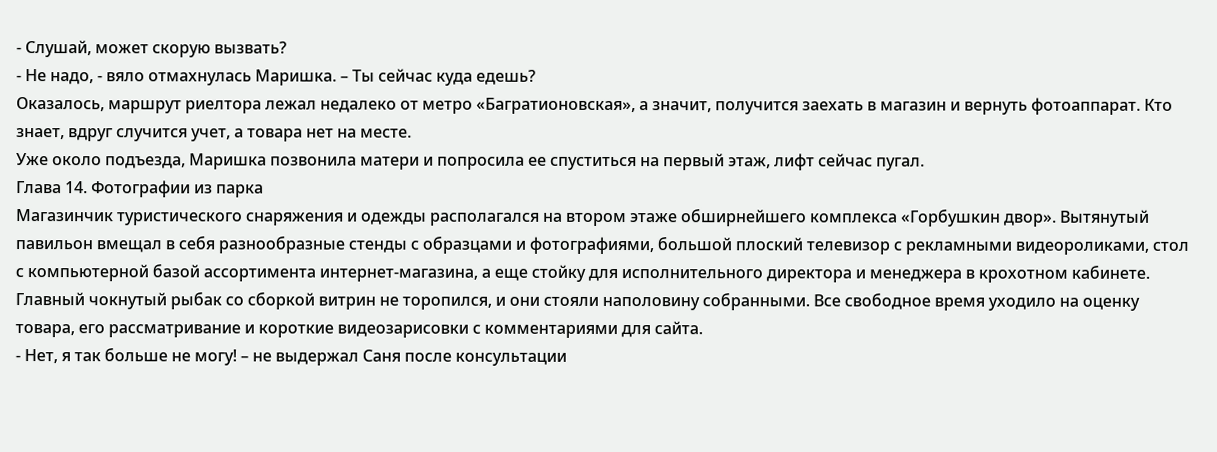- Слушай, может скорую вызвать?
- Не надо, - вяло отмахнулась Маришка. – Ты сейчас куда едешь?
Оказалось, маршрут риелтора лежал недалеко от метро «Багратионовская», а значит, получится заехать в магазин и вернуть фотоаппарат. Кто знает, вдруг случится учет, а товара нет на месте.
Уже около подъезда, Маришка позвонила матери и попросила ее спуститься на первый этаж, лифт сейчас пугал.
Глава 14. Фотографии из парка
Магазинчик туристического снаряжения и одежды располагался на втором этаже обширнейшего комплекса «Горбушкин двор». Вытянутый павильон вмещал в себя разнообразные стенды с образцами и фотографиями, большой плоский телевизор с рекламными видеороликами, стол с компьютерной базой ассортимента интернет-магазина, а еще стойку для исполнительного директора и менеджера в крохотном кабинете.
Главный чокнутый рыбак со сборкой витрин не торопился, и они стояли наполовину собранными. Все свободное время уходило на оценку товара, его рассматривание и короткие видеозарисовки с комментариями для сайта.
- Нет, я так больше не могу! – не выдержал Саня после консультации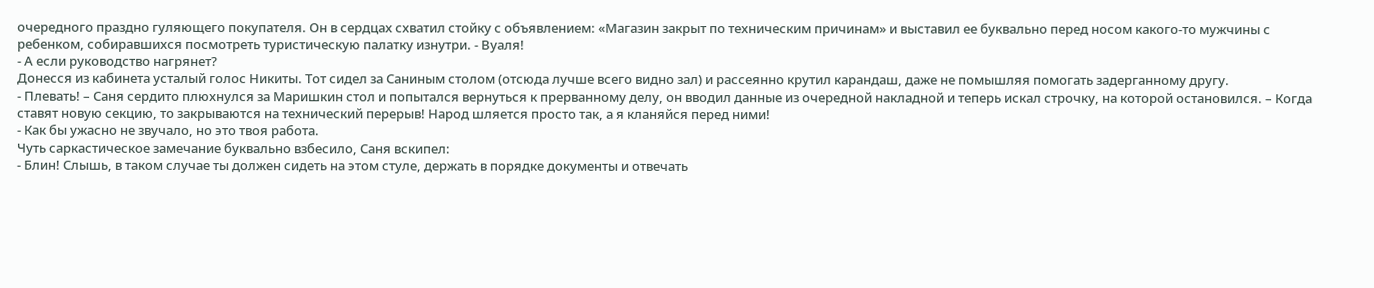очередного праздно гуляющего покупателя. Он в сердцах схватил стойку с объявлением: «Магазин закрыт по техническим причинам» и выставил ее буквально перед носом какого-то мужчины с ребенком, собиравшихся посмотреть туристическую палатку изнутри. - Вуаля!
- А если руководство нагрянет?
Донесся из кабинета усталый голос Никиты. Тот сидел за Саниным столом (отсюда лучше всего видно зал) и рассеянно крутил карандаш, даже не помышляя помогать задерганному другу.
- Плевать! – Саня сердито плюхнулся за Маришкин стол и попытался вернуться к прерванному делу, он вводил данные из очередной накладной и теперь искал строчку, на которой остановился. – Когда ставят новую секцию, то закрываются на технический перерыв! Народ шляется просто так, а я кланяйся перед ними!
- Как бы ужасно не звучало, но это твоя работа.
Чуть саркастическое замечание буквально взбесило, Саня вскипел:
- Блин! Слышь, в таком случае ты должен сидеть на этом стуле, держать в порядке документы и отвечать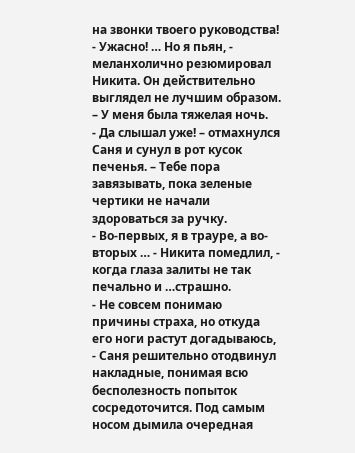на звонки твоего руководства!
- Ужасно! … Но я пьян, - меланхолично резюмировал Никита. Он действительно выглядел не лучшим образом. – У меня была тяжелая ночь.
- Да слышал уже! – отмахнулся Саня и сунул в рот кусок печенья. – Тебе пора завязывать, пока зеленые чертики не начали здороваться за ручку.
- Во-первых, я в трауре, а во-вторых … - Никита помедлил, - когда глаза залиты не так печально и …страшно.
- Не совсем понимаю причины страха, но откуда его ноги растут догадываюсь, - Саня решительно отодвинул накладные, понимая всю бесполезность попыток сосредоточится. Под самым носом дымила очередная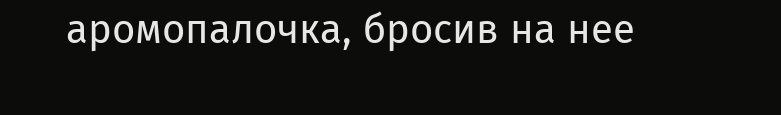аромопалочка, бросив на нее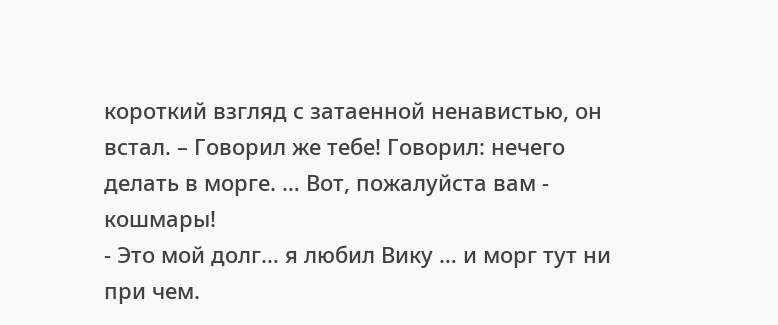короткий взгляд с затаенной ненавистью, он встал. – Говорил же тебе! Говорил: нечего делать в морге. … Вот, пожалуйста вам - кошмары!
- Это мой долг… я любил Вику … и морг тут ни при чем.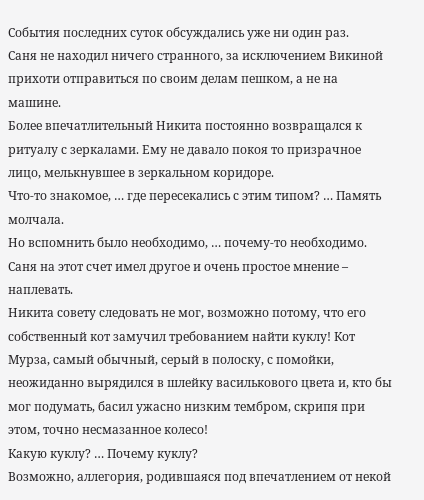События последних суток обсуждались уже ни один раз.
Саня не находил ничего странного, за исключением Викиной прихоти отправиться по своим делам пешком, а не на машине.
Более впечатлительный Никита постоянно возвращался к ритуалу с зеркалами. Ему не давало покоя то призрачное лицо, мелькнувшее в зеркальном коридоре.
Что-то знакомое, … где пересекались с этим типом? … Память молчала.
Но вспомнить было необходимо, … почему-то необходимо.
Саня на этот счет имел другое и очень простое мнение – наплевать.
Никита совету следовать не мог, возможно потому, что его собственный кот замучил требованием найти куклу! Кот Мурза, самый обычный, серый в полоску, с помойки, неожиданно вырядился в шлейку василькового цвета и, кто бы мог подумать, басил ужасно низким тембром, скрипя при этом, точно несмазанное колесо!
Какую куклу? … Почему куклу?
Возможно, аллегория, родившаяся под впечатлением от некой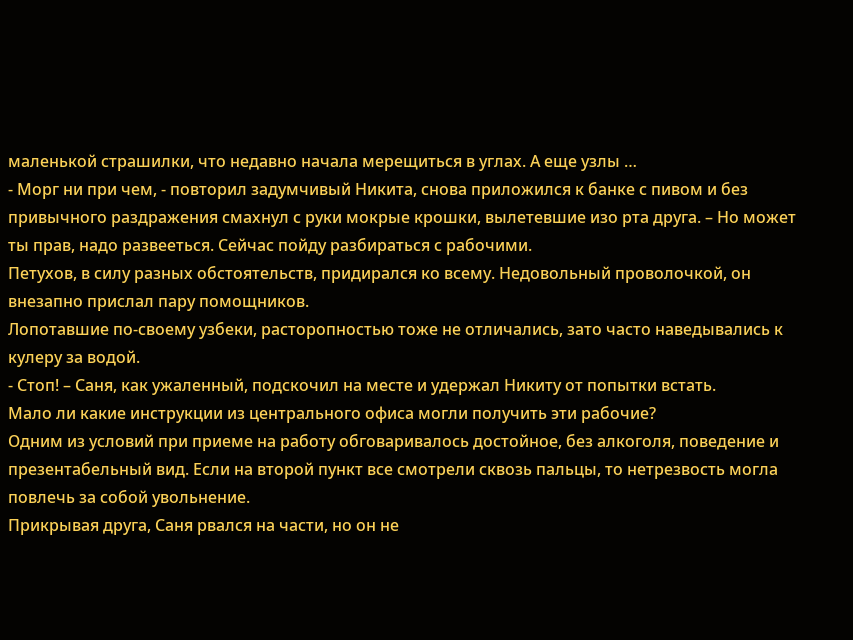маленькой страшилки, что недавно начала мерещиться в углах. А еще узлы …
- Морг ни при чем, - повторил задумчивый Никита, снова приложился к банке с пивом и без привычного раздражения смахнул с руки мокрые крошки, вылетевшие изо рта друга. – Но может ты прав, надо развееться. Сейчас пойду разбираться с рабочими.
Петухов, в силу разных обстоятельств, придирался ко всему. Недовольный проволочкой, он внезапно прислал пару помощников.
Лопотавшие по-своему узбеки, расторопностью тоже не отличались, зато часто наведывались к кулеру за водой.
- Стоп! – Саня, как ужаленный, подскочил на месте и удержал Никиту от попытки встать.
Мало ли какие инструкции из центрального офиса могли получить эти рабочие?
Одним из условий при приеме на работу обговаривалось достойное, без алкоголя, поведение и презентабельный вид. Если на второй пункт все смотрели сквозь пальцы, то нетрезвость могла повлечь за собой увольнение.
Прикрывая друга, Саня рвался на части, но он не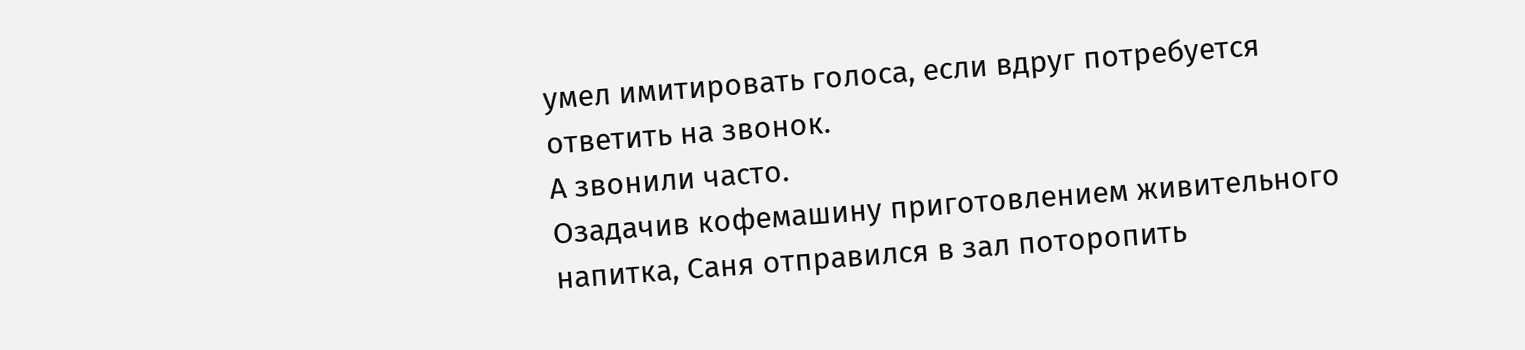умел имитировать голоса, если вдруг потребуется ответить на звонок.
А звонили часто.
Озадачив кофемашину приготовлением живительного напитка, Саня отправился в зал поторопить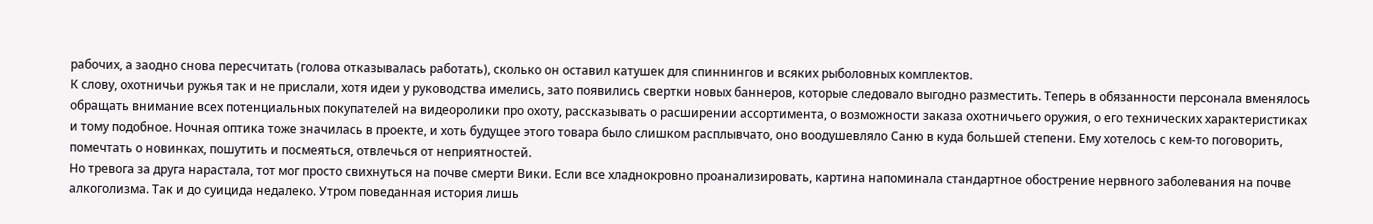рабочих, а заодно снова пересчитать (голова отказывалась работать), сколько он оставил катушек для спиннингов и всяких рыболовных комплектов.
К слову, охотничьи ружья так и не прислали, хотя идеи у руководства имелись, зато появились свертки новых баннеров, которые следовало выгодно разместить. Теперь в обязанности персонала вменялось обращать внимание всех потенциальных покупателей на видеоролики про охоту, рассказывать о расширении ассортимента, о возможности заказа охотничьего оружия, о его технических характеристиках и тому подобное. Ночная оптика тоже значилась в проекте, и хоть будущее этого товара было слишком расплывчато, оно воодушевляло Саню в куда большей степени. Ему хотелось с кем-то поговорить, помечтать о новинках, пошутить и посмеяться, отвлечься от неприятностей.
Но тревога за друга нарастала, тот мог просто свихнуться на почве смерти Вики. Если все хладнокровно проанализировать, картина напоминала стандартное обострение нервного заболевания на почве алкоголизма. Так и до суицида недалеко. Утром поведанная история лишь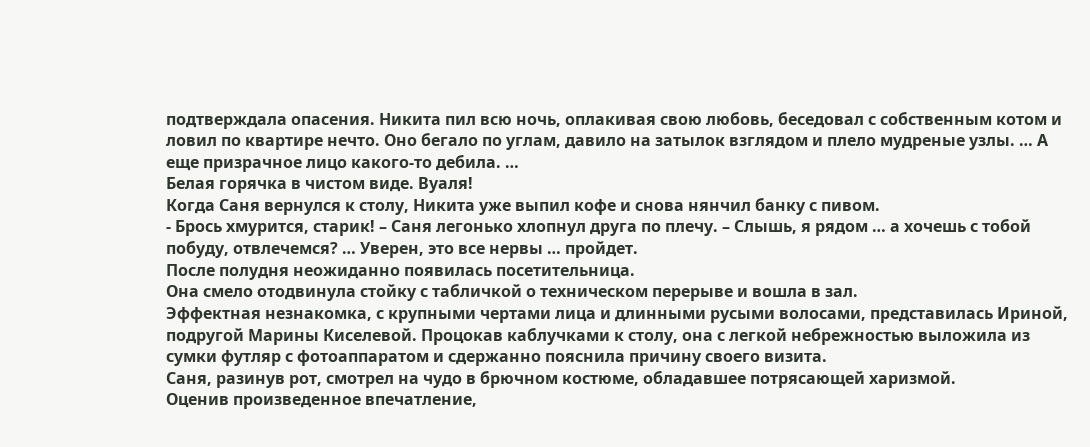подтверждала опасения. Никита пил всю ночь, оплакивая свою любовь, беседовал с собственным котом и ловил по квартире нечто. Оно бегало по углам, давило на затылок взглядом и плело мудреные узлы. … А еще призрачное лицо какого-то дебила. …
Белая горячка в чистом виде. Вуаля!
Когда Саня вернулся к столу, Никита уже выпил кофе и снова нянчил банку с пивом.
- Брось хмурится, старик! – Саня легонько хлопнул друга по плечу. – Слышь, я рядом … а хочешь с тобой побуду, отвлечемся? … Уверен, это все нервы … пройдет.
После полудня неожиданно появилась посетительница.
Она смело отодвинула стойку с табличкой о техническом перерыве и вошла в зал.
Эффектная незнакомка, с крупными чертами лица и длинными русыми волосами, представилась Ириной, подругой Марины Киселевой. Процокав каблучками к столу, она с легкой небрежностью выложила из сумки футляр с фотоаппаратом и сдержанно пояснила причину своего визита.
Саня, разинув рот, смотрел на чудо в брючном костюме, обладавшее потрясающей харизмой.
Оценив произведенное впечатление,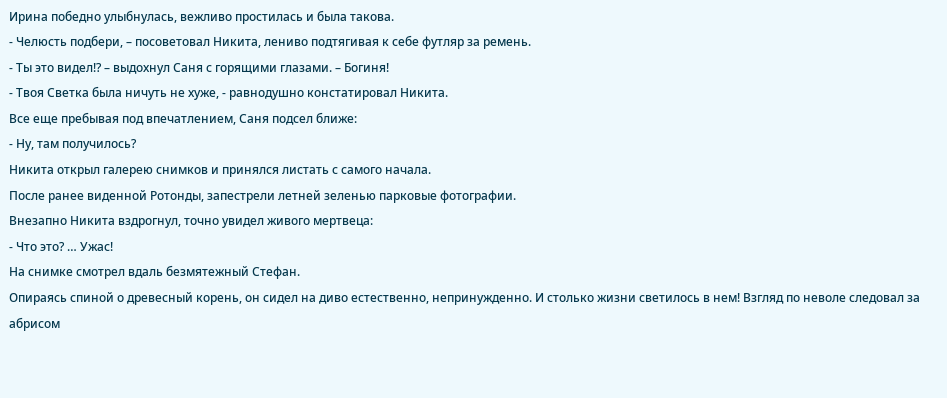Ирина победно улыбнулась, вежливо простилась и была такова.
- Челюсть подбери, – посоветовал Никита, лениво подтягивая к себе футляр за ремень.
- Ты это видел!? – выдохнул Саня с горящими глазами. – Богиня!
- Твоя Светка была ничуть не хуже, - равнодушно констатировал Никита.
Все еще пребывая под впечатлением, Саня подсел ближе:
- Ну, там получилось?
Никита открыл галерею снимков и принялся листать с самого начала.
После ранее виденной Ротонды, запестрели летней зеленью парковые фотографии.
Внезапно Никита вздрогнул, точно увидел живого мертвеца:
- Что это? … Ужас!
На снимке смотрел вдаль безмятежный Стефан.
Опираясь спиной о древесный корень, он сидел на диво естественно, непринужденно. И столько жизни светилось в нем! Взгляд по неволе следовал за абрисом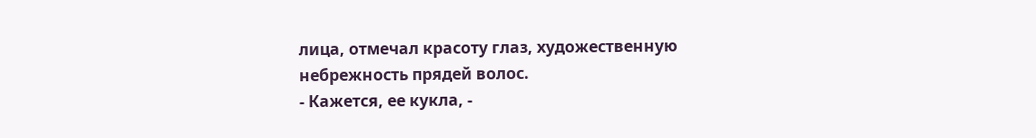лица, отмечал красоту глаз, художественную небрежность прядей волос.
- Кажется, ее кукла, -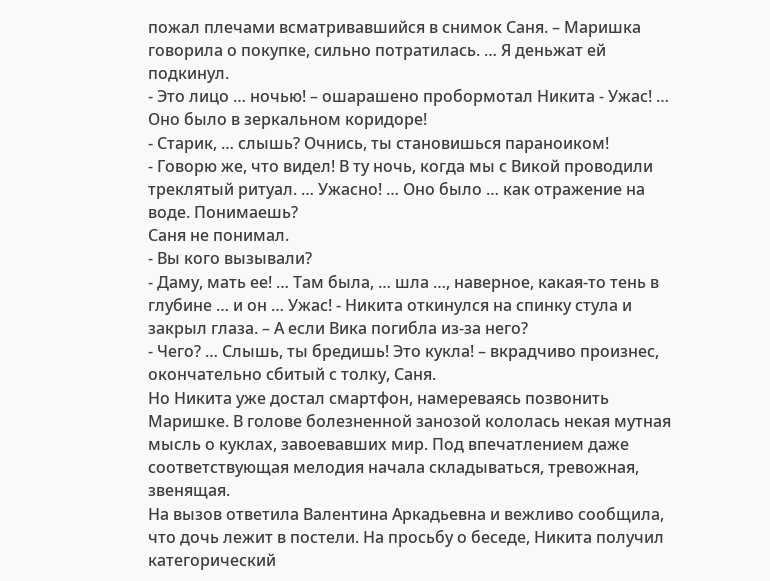пожал плечами всматривавшийся в снимок Саня. – Маришка говорила о покупке, сильно потратилась. … Я деньжат ей подкинул.
- Это лицо … ночью! – ошарашено пробормотал Никита - Ужас! … Оно было в зеркальном коридоре!
- Старик, … слышь? Очнись, ты становишься параноиком!
- Говорю же, что видел! В ту ночь, когда мы с Викой проводили треклятый ритуал. … Ужасно! … Оно было … как отражение на воде. Понимаешь?
Саня не понимал.
- Вы кого вызывали?
- Даму, мать ее! … Там была, … шла …, наверное, какая-то тень в глубине … и он … Ужас! - Никита откинулся на спинку стула и закрыл глаза. – А если Вика погибла из-за него?
- Чего? … Слышь, ты бредишь! Это кукла! – вкрадчиво произнес, окончательно сбитый с толку, Саня.
Но Никита уже достал смартфон, намереваясь позвонить Маришке. В голове болезненной занозой кололась некая мутная мысль о куклах, завоевавших мир. Под впечатлением даже соответствующая мелодия начала складываться, тревожная, звенящая.
На вызов ответила Валентина Аркадьевна и вежливо сообщила, что дочь лежит в постели. На просьбу о беседе, Никита получил категорический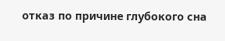отказ по причине глубокого сна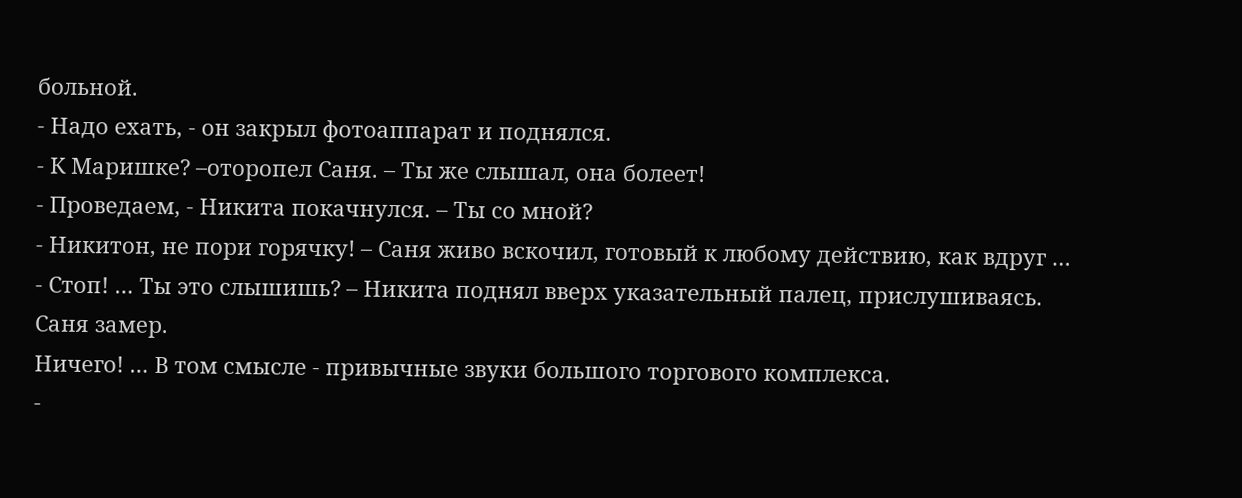больной.
- Надо ехать, - он закрыл фотоаппарат и поднялся.
- К Маришке? –оторопел Саня. – Ты же слышал, она болеет!
- Проведаем, - Никита покачнулся. – Ты со мной?
- Никитон, не пори горячку! – Саня живо вскочил, готовый к любому действию, как вдруг …
- Стоп! … Ты это слышишь? – Никита поднял вверх указательный палец, прислушиваясь.
Саня замер.
Ничего! … В том смысле - привычные звуки большого торгового комплекса.
-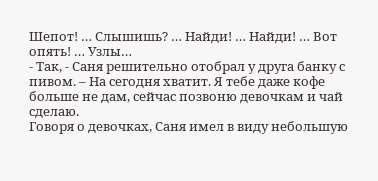Шепот! … Слышишь? … Найди! … Найди! … Вот опять! … Узлы…
- Так, - Саня решительно отобрал у друга банку с пивом. – На сегодня хватит. Я тебе даже кофе больше не дам, сейчас позвоню девочкам и чай сделаю.
Говоря о девочках, Саня имел в виду небольшую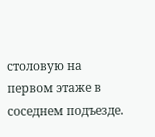столовую на первом этаже в соседнем подъезде.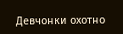Девчонки охотно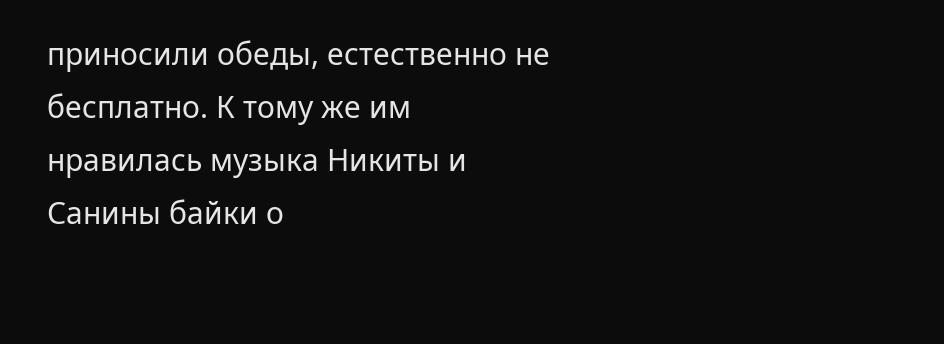приносили обеды, естественно не бесплатно. К тому же им нравилась музыка Никиты и Санины байки о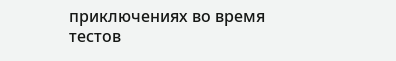приключениях во время тестов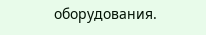оборудования.